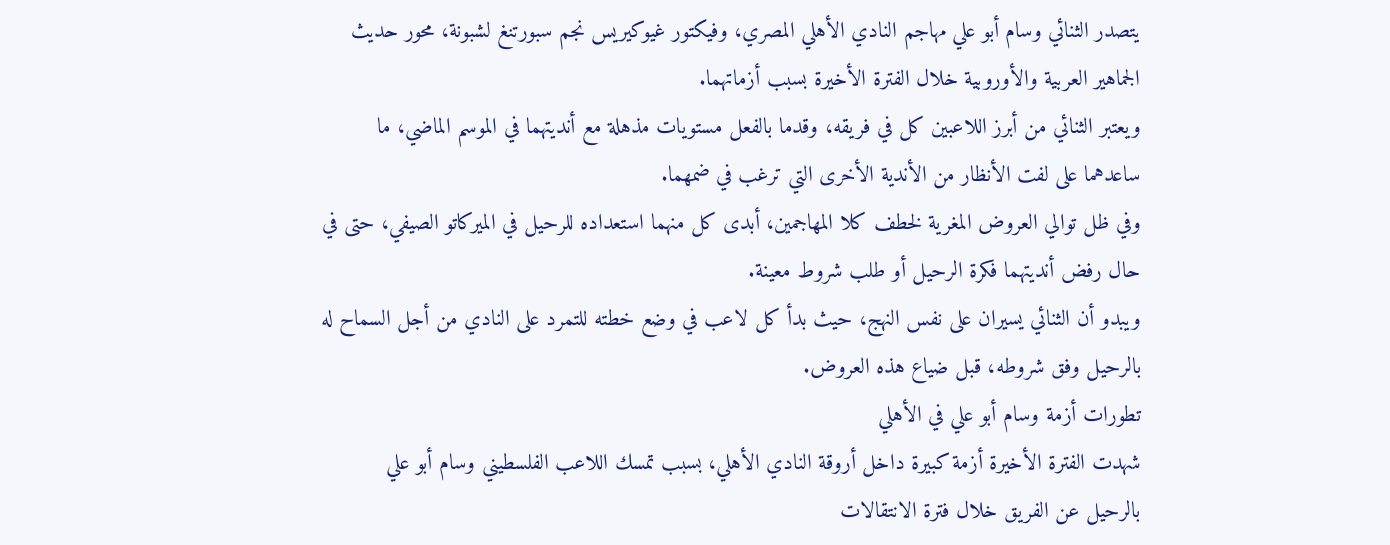يتصدر الثنائي وسام أبو علي مهاجم النادي الأهلي المصري، وفيكتور غيوكيريس نجم سبورتنغ لشبونة، محور حديث الجماهير العربية والأوروبية خلال الفترة الأخيرة بسبب أزماتهما.
ويعتبر الثنائي من أبرز اللاعبين كل في فريقه، وقدما بالفعل مستويات مذهلة مع أنديتهما في الموسم الماضي، ما ساعدهما على لفت الأنظار من الأندية الأخرى التي ترغب في ضمهما.
وفي ظل توالي العروض المغرية لخطف كلا المهاجمين، أبدى كل منهما استعداده للرحيل في الميركاتو الصيفي، حتى في حال رفض أنديتهما فكرة الرحيل أو طلب شروط معينة.
ويبدو أن الثنائي يسيران على نفس النهج، حيث بدأ كل لاعب في وضع خطته للتمرد على النادي من أجل السماح له بالرحيل وفق شروطه، قبل ضياع هذه العروض.
تطورات أزمة وسام أبو علي في الأهلي
شهدت الفترة الأخيرة أزمة كبيرة داخل أروقة النادي الأهلي، بسبب تمسك اللاعب الفلسطيني وسام أبو علي بالرحيل عن الفريق خلال فترة الانتقالات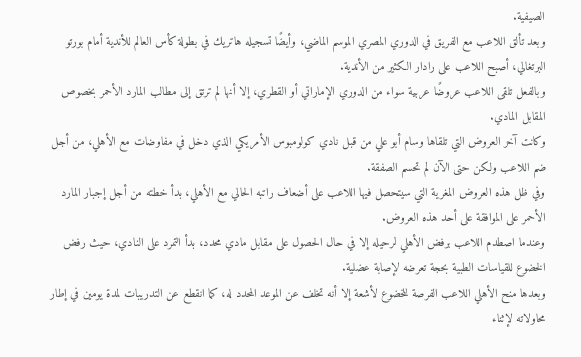الصيفية.
وبعد تألق اللاعب مع الفريق في الدوري المصري الموسم الماضي، وأيضًا تسجيله هاتريك في بطولة كأس العالم للأندية أمام بورتو البرتغالي، أصبح اللاعب على رادار الكثير من الأندية.
وبالفعل تلقى اللاعب عروضًا عربية سواء من الدوري الإماراتي أو القطري، إلا أنها لم ترتق إلى مطالب المارد الأحمر بخصوص المقابل المادي.
وكانت آخر العروض التي تلقاها وسام أبو علي من قبل نادي كولومبوس الأمريكي الذي دخل في مفاوضات مع الأهلي، من أجل ضم اللاعب ولكن حتى الآن لم تحسم الصفقة.
وفي ظل هذه العروض المغرية التي سيتحصل فيها اللاعب على أضعاف راتبه الحالي مع الأهلي، بدأ خطته من أجل إجبار المارد الأحمر على الموافقة على أحد هذه العروض.
وعندما اصطدم اللاعب برفض الأهلي لرحيله إلا في حال الحصول على مقابل مادي محدد، بدأ التمرد على النادي، حيث رفض الخضوع للقياسات الطبية بحجة تعرضه لإصابة عضلية.
وبعدها منح الأهلي اللاعب الفرصة للخضوع لأشعة إلا أنه تخلف عن الموعد المحدد له، كما انقطع عن التدريبات لمدة يومين في إطار محاولاته لإثناء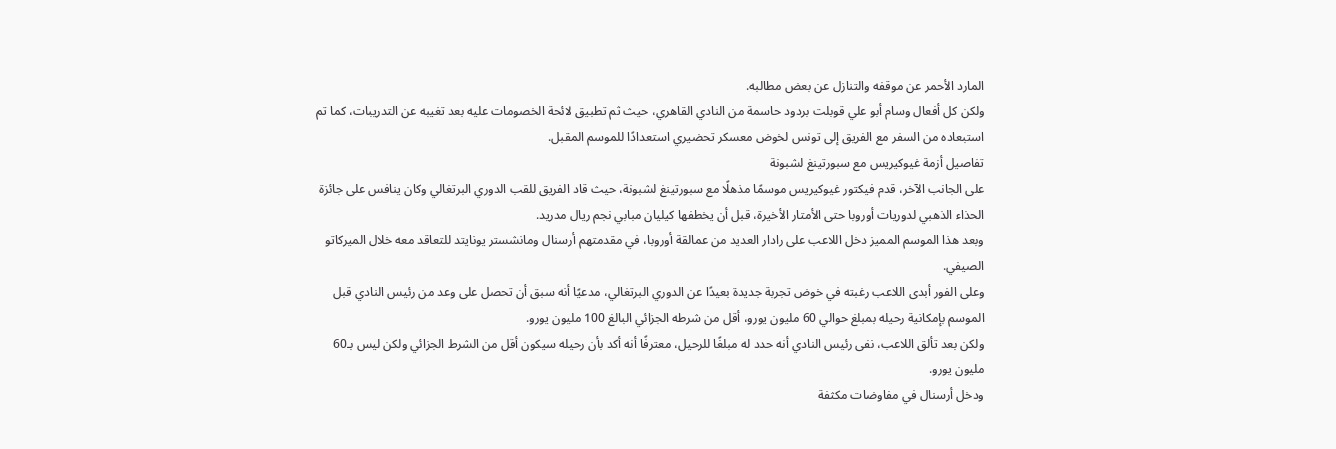المارد الأحمر عن موقفه والتنازل عن بعض مطالبه.
ولكن كل أفعال وسام أبو علي قوبلت بردود حاسمة من النادي القاهري، حيث ثم تطبيق لائحة الخصومات عليه بعد تغيبه عن التدريبات، كما تم استبعاده من السفر مع الفريق إلى تونس لخوض معسكر تحضيري استعدادًا للموسم المقبل.
تفاصيل أزمة غيوكيريس مع سبورتينغ لشبونة
على الجانب الآخر، قدم فيكتور غيوكيريس موسمًا مذهلًا مع سبورتينغ لشبونة، حيث قاد الفريق للقب الدوري البرتغالي وكان ينافس على جائزة الحذاء الذهبي لدوريات أوروبا حتى الأمتار الأخيرة، قبل أن يخطفها كيليان مبابي نجم ريال مدريد.
وبعد هذا الموسم المميز دخل اللاعب على رادار العديد من عمالقة أوروبا، في مقدمتهم أرسنال ومانشستر يونايتد للتعاقد معه خلال الميركاتو الصيفي.
وعلى الفور أبدى اللاعب رغبته في خوض تجربة جديدة بعيدًا عن الدوري البرتغالي، مدعيًا أنه سبق أن تحصل على وعد من رئيس النادي قبل الموسم بإمكانية رحيله بمبلغ حوالي 60 مليون يورو، أقل من شرطه الجزائي البالغ 100 مليون يورو.
ولكن بعد تألق اللاعب، نفى رئيس النادي أنه حدد له مبلغًا للرحيل، معترفًا أنه أكد بأن رحيله سيكون أقل من الشرط الجزائي ولكن ليس بـ60 مليون يورو.
ودخل أرسنال في مفاوضات مكثفة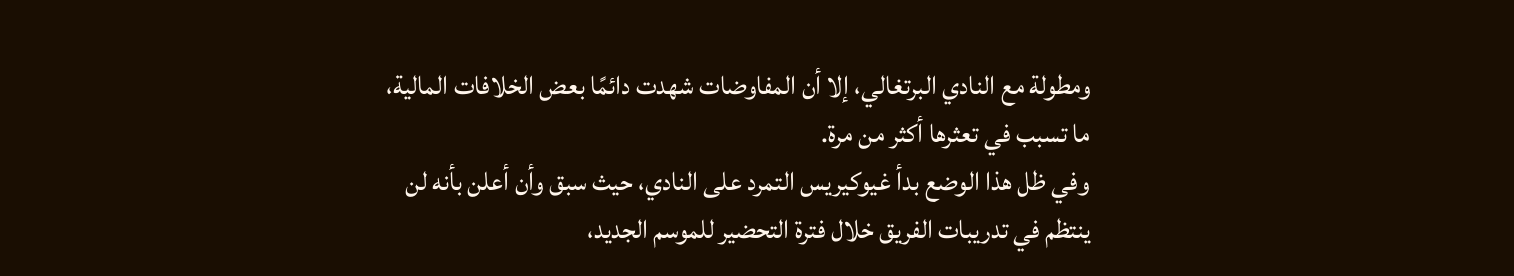ومطولة مع النادي البرتغالي، إلا أن المفاوضات شهدت دائمًا بعض الخلافات المالية، ما تسبب في تعثرها أكثر من مرة.
وفي ظل هذا الوضع بدأ غيوكيريس التمرد على النادي، حيث سبق وأن أعلن بأنه لن ينتظم في تدريبات الفريق خلال فترة التحضير للموسم الجديد،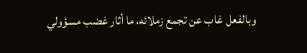وبالفعل غاب عن تجمع زملائه، ما أثار غضب مسؤولي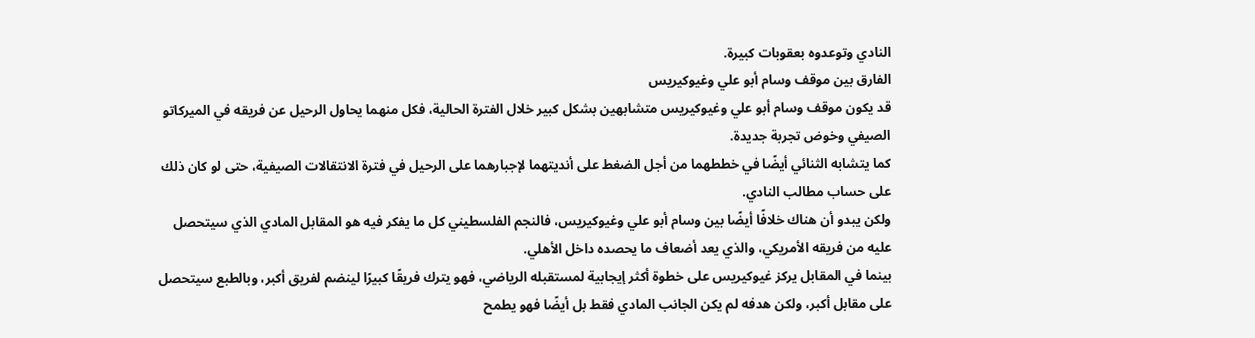النادي وتوعدوه بعقوبات كبيرة.
الفارق بين موقف وسام أبو علي وغيوكيريس
قد يكون موقف وسام أبو علي وغيوكيريس متشابهين بشكل كبير خلال الفترة الحالية، فكل منهما يحاول الرحيل عن فريقه في الميركاتو الصيفي وخوض تجربة جديدة.
كما يتشابه الثنائي أيضًا في خططهما من أجل الضغط على أنديتهما لإجبارهما على الرحيل في فترة الانتقالات الصيفية، حتى لو كان ذلك على حساب مطالب النادي.
ولكن يبدو أن هناك خلافًا أيضًا بين وسام أبو علي وغيوكيريس، فالنجم الفلسطيني كل ما يفكر فيه هو المقابل المادي الذي سيتحصل عليه من فريقه الأمريكي، والذي يعد أضعاف ما يحصده داخل الأهلي.
بينما في المقابل يركز غيوكيريس على خطوة أكثر إيجابية لمستقبله الرياضي، فهو يترك فريقًا كبيرًا لينضم لفريق أكبر، وبالطبع سيتحصل على مقابل أكبر، ولكن هدفه لم يكن الجانب المادي فقط بل أيضًا فهو يطمح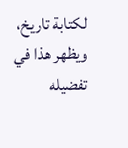لكتابة تاريخ، ويظهر هذا في تفضيله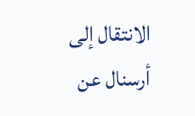الانتقال إلى أرسنال عن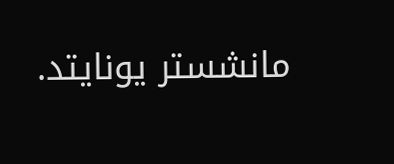مانشستر يونايتد.